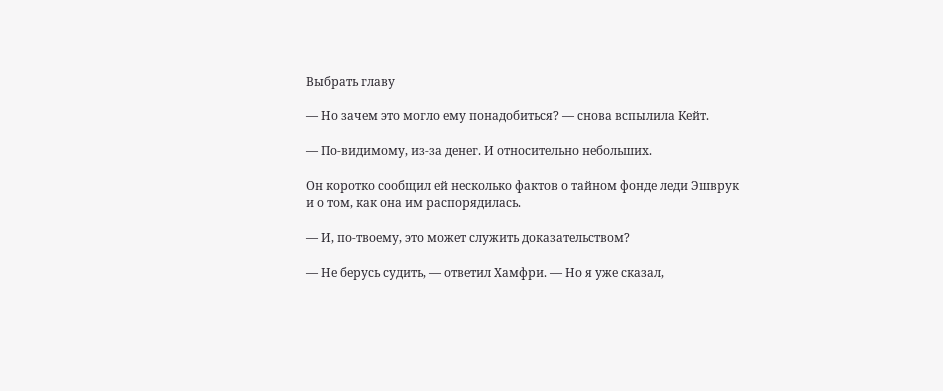Выбрать главу

— Но зачем это могло ему понадобиться? — снова вспылила Кейт.

— По-видимому, из-за денег. И относительно небольших.

Он коротко сообщил ей несколько фактов о тайном фонде леди Эшврук и о том, как она им распорядилась.

— И, по-твоему, это может служить доказательством?

— Не берусь судить, — ответил Хамфри. — Но я уже сказал,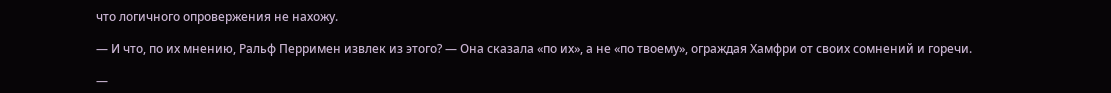что логичного опровержения не нахожу.

— И что, по их мнению, Ральф Перримен извлек из этого? — Она сказала «по их», а не «по твоему», ограждая Хамфри от своих сомнений и горечи.

—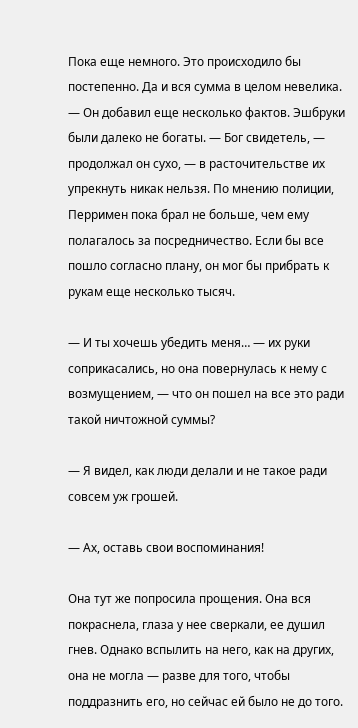Пока еще немного. Это происходило бы постепенно. Да и вся сумма в целом невелика. — Он добавил еще несколько фактов. Эшбруки были далеко не богаты. — Бог свидетель, — продолжал он сухо, — в расточительстве их упрекнуть никак нельзя. По мнению полиции, Перримен пока брал не больше, чем ему полагалось за посредничество. Если бы все пошло согласно плану, он мог бы прибрать к рукам еще несколько тысяч.

— И ты хочешь убедить меня… — их руки соприкасались, но она повернулась к нему с возмущением, — что он пошел на все это ради такой ничтожной суммы?

— Я видел, как люди делали и не такое ради совсем уж грошей.

— Ах, оставь свои воспоминания!

Она тут же попросила прощения. Она вся покраснела, глаза у нее сверкали, ее душил гнев. Однако вспылить на него, как на других, она не могла — разве для того, чтобы поддразнить его, но сейчас ей было не до того.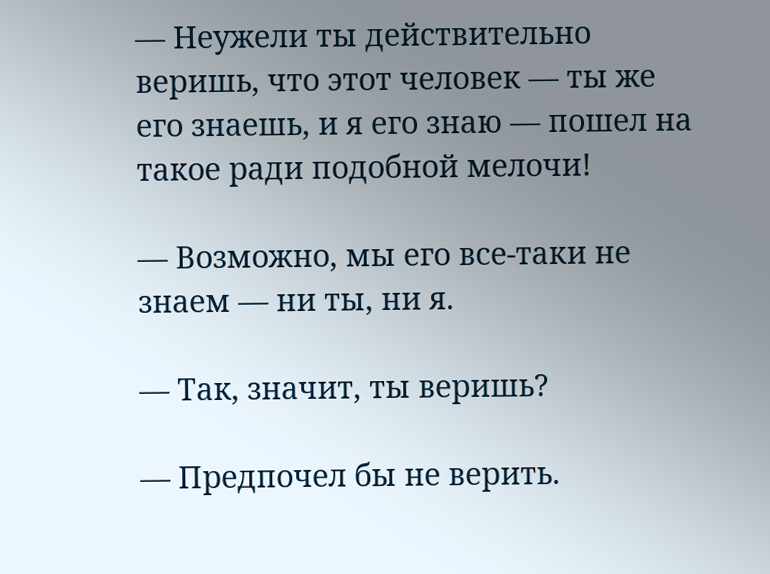— Неужели ты действительно веришь, что этот человек — ты же его знаешь, и я его знаю — пошел на такое ради подобной мелочи!

— Возможно, мы его все-таки не знаем — ни ты, ни я.

— Так, значит, ты веришь?

— Предпочел бы не верить.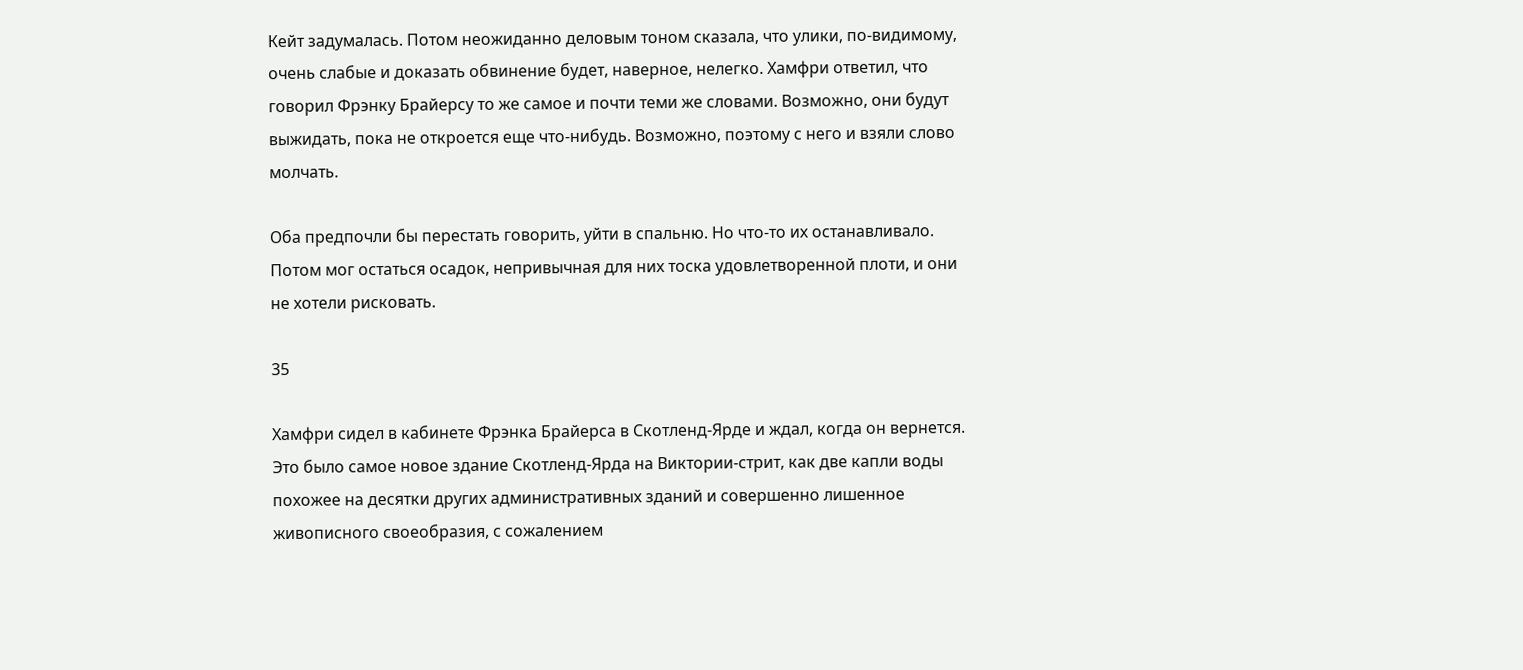Кейт задумалась. Потом неожиданно деловым тоном сказала, что улики, по-видимому, очень слабые и доказать обвинение будет, наверное, нелегко. Хамфри ответил, что говорил Фрэнку Брайерсу то же самое и почти теми же словами. Возможно, они будут выжидать, пока не откроется еще что-нибудь. Возможно, поэтому с него и взяли слово молчать.

Оба предпочли бы перестать говорить, уйти в спальню. Но что-то их останавливало. Потом мог остаться осадок, непривычная для них тоска удовлетворенной плоти, и они не хотели рисковать.

35

Хамфри сидел в кабинете Фрэнка Брайерса в Скотленд-Ярде и ждал, когда он вернется. Это было самое новое здание Скотленд-Ярда на Виктории-стрит, как две капли воды похожее на десятки других административных зданий и совершенно лишенное живописного своеобразия, с сожалением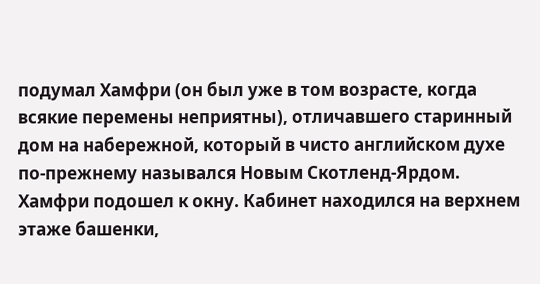подумал Хамфри (он был уже в том возрасте, когда всякие перемены неприятны), отличавшего старинный дом на набережной, который в чисто английском духе по-прежнему назывался Новым Скотленд-Ярдом. Хамфри подошел к окну. Кабинет находился на верхнем этаже башенки,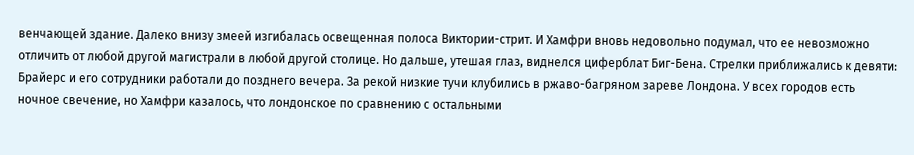венчающей здание. Далеко внизу змеей изгибалась освещенная полоса Виктории-стрит. И Хамфри вновь недовольно подумал, что ее невозможно отличить от любой другой магистрали в любой другой столице. Но дальше, утешая глаз, виднелся циферблат Биг-Бена. Стрелки приближались к девяти: Брайерс и его сотрудники работали до позднего вечера. За рекой низкие тучи клубились в ржаво-багряном зареве Лондона. У всех городов есть ночное свечение, но Хамфри казалось, что лондонское по сравнению с остальными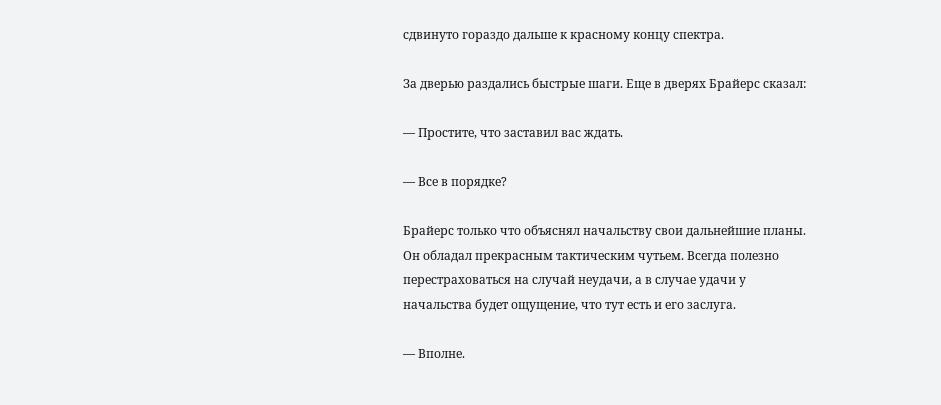сдвинуто гораздо дальше к красному концу спектра.

За дверью раздались быстрые шаги. Еще в дверях Брайерс сказал:

— Простите, что заставил вас ждать.

— Все в порядке?

Брайерс только что объяснял начальству свои дальнейшие планы. Он обладал прекрасным тактическим чутьем. Всегда полезно перестраховаться на случай неудачи, а в случае удачи у начальства будет ощущение, что тут есть и его заслуга.

— Вполне.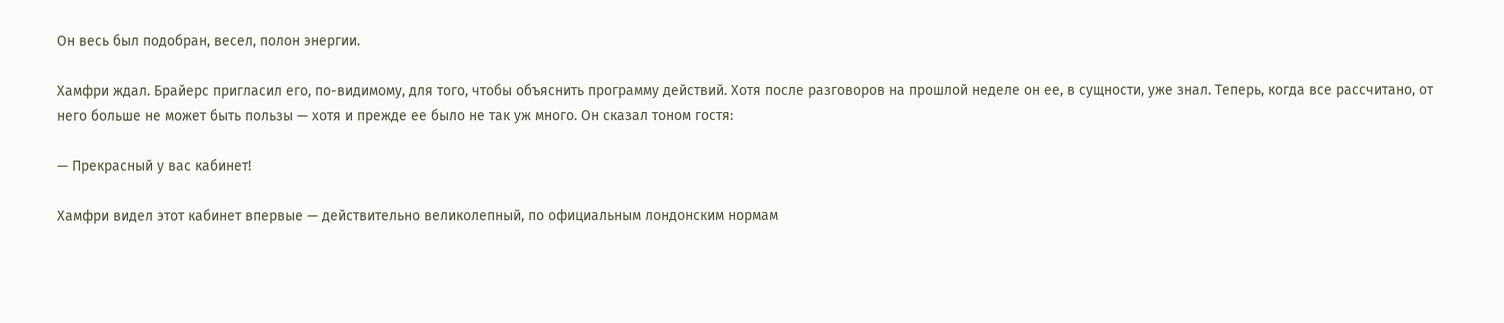Он весь был подобран, весел, полон энергии.

Хамфри ждал. Брайерс пригласил его, по-видимому, для того, чтобы объяснить программу действий. Хотя после разговоров на прошлой неделе он ее, в сущности, уже знал. Теперь, когда все рассчитано, от него больше не может быть пользы — хотя и прежде ее было не так уж много. Он сказал тоном гостя:

— Прекрасный у вас кабинет!

Хамфри видел этот кабинет впервые — действительно великолепный, по официальным лондонским нормам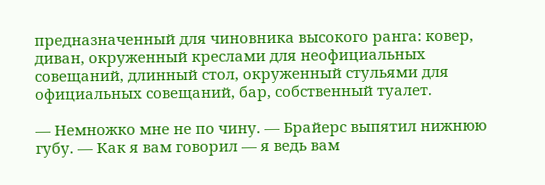предназначенный для чиновника высокого ранга: ковер, диван, окруженный креслами для неофициальных совещаний, длинный стол, окруженный стульями для официальных совещаний, бар, собственный туалет.

— Немножко мне не по чину. — Брайерс выпятил нижнюю губу. — Как я вам говорил — я ведь вам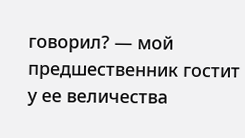говорил? — мой предшественник гостит у ее величества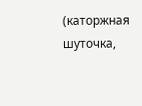(каторжная шуточка,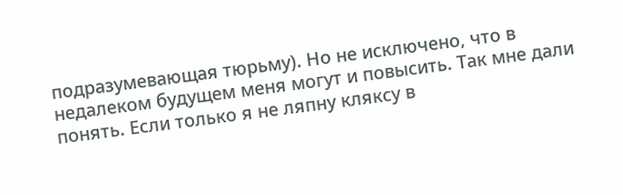подразумевающая тюрьму). Но не исключено, что в недалеком будущем меня могут и повысить. Так мне дали понять. Если только я не ляпну кляксу в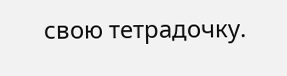свою тетрадочку.